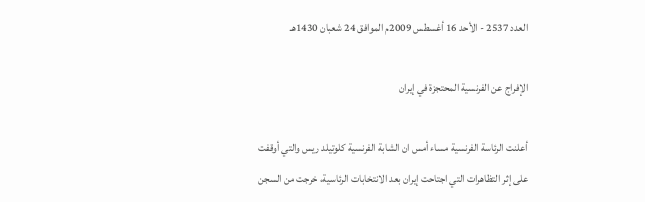العدد 2537 - الأحد 16 أغسطس 2009م الموافق 24 شعبان 1430هـ

الإفراج عن الفرنسية المحتجزة في إيران

أعلنت الرئاسة الفرنسية مساء أمس ان الشابة الفرنسية كلوتيلد ريس والتي أوقفت على إثر التظاهرات التي اجتاحت إيران بعد الانتخابات الرئاسية، خرجت من السجن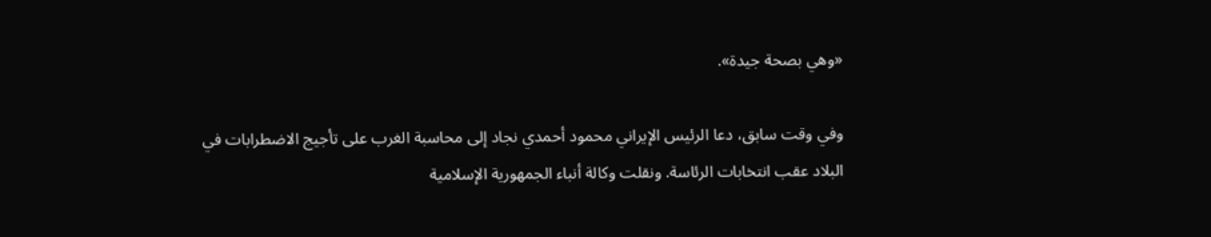«وهي بصحة جيدة».

وفي وقت سابق، دعا الرئيس الإيراني محمود أحمدي نجاد إلى محاسبة الغرب على تأجيج الاضطرابات في البلاد عقب انتخابات الرئاسة. ونقلت وكالة أنباء الجمهورية الإسلامية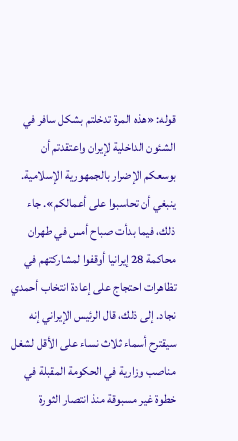قوله: «هذه المرة تدخلتم بشكل سافر في الشئون الداخلية لإيران واعتقدتم أن بوسعكم الإضرار بالجمهورية الإسلامية. ينبغي أن تحاسبوا على أعمالكم». جاء ذلك، فيما بدأت صباح أمس في طهران محاكمة 28 إيرانيا أوقفوا لمشاركتهم في تظاهرات احتجاج على إعادة انتخاب أحمدي نجاد. إلى ذلك، قال الرئيس الإيراني إنه سيقترح أسماء ثلاث نساء على الأقل لشغل مناصب وزارية في الحكومة المقبلة في خطوة غير مسبوقة منذ انتصار الثورة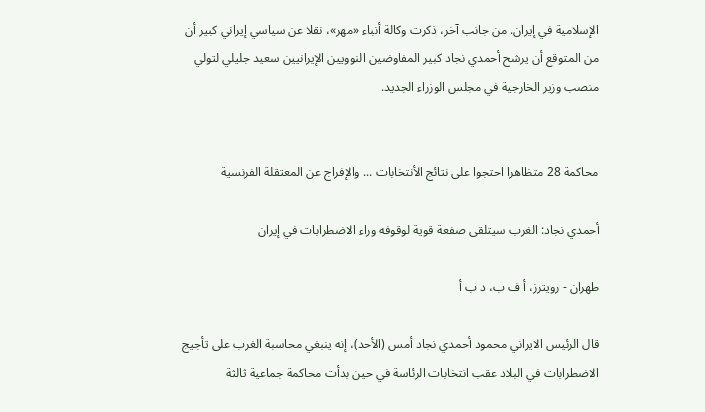الإسلامية في إيران. من جانب آخر، ذكرت وكالة أنباء «مهر»، نقلا عن سياسي إيراني كبير أن من المتوقع أن يرشح أحمدي نجاد كبير المفاوضين النوويين الإيرانيين سعيد جليلي لتولي منصب وزير الخارجية في مجلس الوزراء الجديد.


محاكمة 28 متظاهرا احتجوا على نتائج الأنتخابات ... والإفراج عن المعتقلة الفرنسية

أحمدي نجاد: الغرب سيتلقى صفعة قوية لوقوفه وراء الاضطرابات في إيران

طهران - رويترز، أ ف ب، د ب أ

قال الرئيس الايراني محمود أحمدي نجاد أمس (الأحد)، إنه ينبغي محاسبة الغرب على تأجيج الاضطرابات في البلاد عقب انتخابات الرئاسة في حين بدأت محاكمة جماعية ثالثة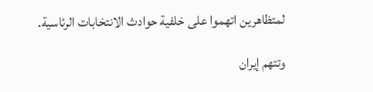لمتظاهرين اتهموا على خلفية حوادث الانتخابات الرئاسية.

وتتهم إيران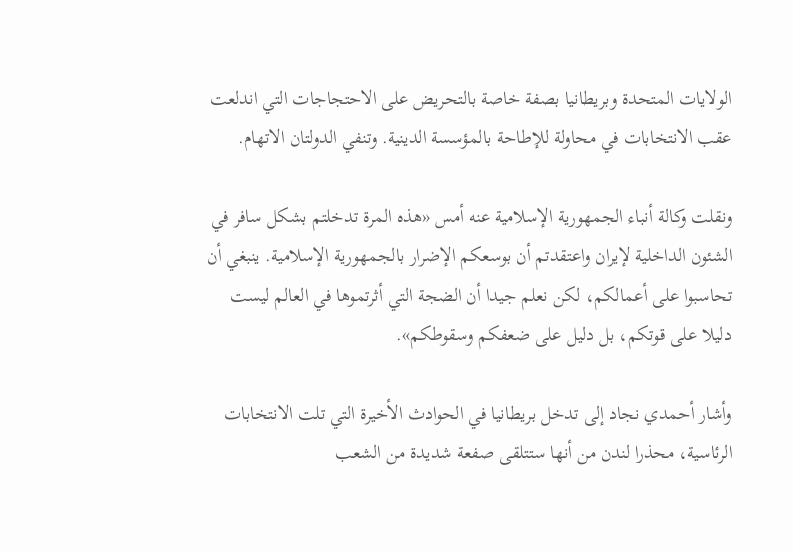الولايات المتحدة وبريطانيا بصفة خاصة بالتحريض على الاحتجاجات التي اندلعت عقب الانتخابات في محاولة للإطاحة بالمؤسسة الدينية. وتنفي الدولتان الاتهام.

ونقلت وكالة أنباء الجمهورية الإسلامية عنه أمس «هذه المرة تدخلتم بشكل سافر في الشئون الداخلية لإيران واعتقدتم أن بوسعكم الإضرار بالجمهورية الإسلامية. ينبغي أن تحاسبوا على أعمالكم، لكن نعلم جيدا أن الضجة التي أثرتموها في العالم ليست دليلا على قوتكم، بل دليل على ضعفكم وسقوطكم».

وأشار أحمدي نجاد إلى تدخل بريطانيا في الحوادث الأخيرة التي تلت الانتخابات الرئاسية، محذرا لندن من أنها ستتلقى صفعة شديدة من الشعب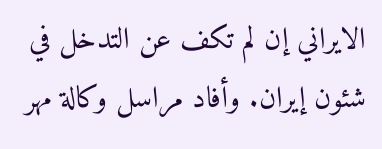الايراني إن لم تكف عن التدخل في شئون إيران. وأفاد مراسل وكالة مهر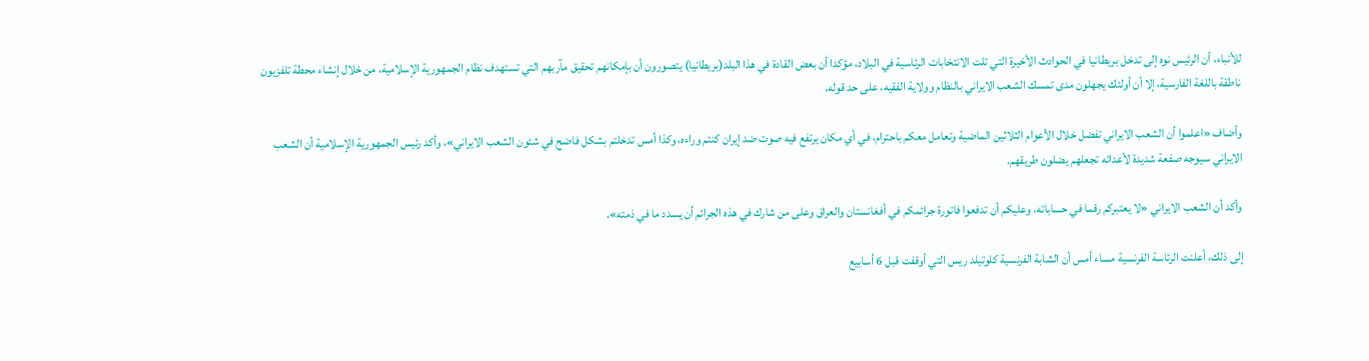للأنباء، أن الرئيس نوه إلى تدخل بريطانيا في الحوادث الأخيرة التي تلت الانتخابات الرئاسية في البلاد، مؤكدا أن بعض القادة في هذا البلد(بريطانيا) يتصورون أن بإمكانهم تحقيق مآربهم التي تستهدف نظام الجمهورية الإسلامية، من خلال إنشاء محطة تلفزيون ناطقة باللغة الفارسية، إلا أن أولئك يجهلون مدى تمسك الشعب الايراني بالنظام وولاية الفقيه، على حد قوله.

وأضاف «اعلموا أن الشعب الايراني تفضل خلال الأعوام الثلاثين الماضية وتعامل معكم باحترام، في أي مكان يرتفع فيه صوت ضد إيران كنتم وراءه، وكذا أمس تدخلتم بشكل فاضح في شئون الشعب الايراني»، وأكد رئيس الجمهورية الإسلامية أن الشعب الايراني سيوجه صفعة شديدة لأعدائه تجعلهم يضلون طريقهم.

وأكد أن الشعب الايراني «لا يعتبركم رقما في حساباته، وعليكم أن تدفعوا فاتورة جرائمكم في أفغانستان والعراق وعلى من شارك في هذه الجرائم أن يسدد ما في ذمته».

إلى ذلك، أعلنت الرئاسة الفرنسية مساء أمس أن الشابة الفرنسية كلوتيلد ريس التي أوقفت قبل 6 أسابيع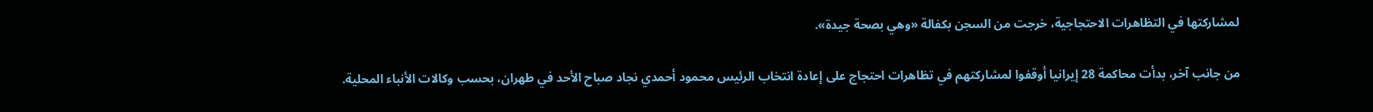لمشاركتها في التظاهرات الاحتجاجية، خرجت من السجن بكفالة «وهي بصحة جيدة».

من جانب آخر، بدأت محاكمة 28 إيرانيا أوقفوا لمشاركتهم في تظاهرات احتجاج على إعادة انتخاب الرئيس محمود أحمدي نجاد صباح الأحد في طهران، بحسب وكالات الأنباء المحلية.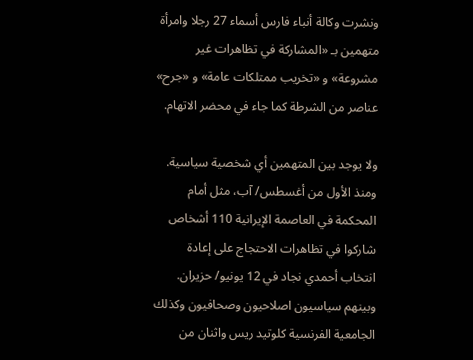ونشرت وكالة أنباء فارس أسماء 27 رجلا وامرأة متهمين بـ «المشاركة في تظاهرات غير مشروعة» و «تخريب ممتلكات عامة» و «جرح» عناصر من الشرطة كما جاء في محضر الاتهام.

ولا يوجد بين المتهمين أي شخصية سياسية. ومنذ الأول من أغسطس/ آب، مثل أمام المحكمة في العاصمة الإيرانية 110 أشخاص شاركوا في تظاهرات الاحتجاج على إعادة انتخاب أحمدي نجاد في 12 يونيو/ حزيران. وبينهم سياسيون اصلاحيون وصحافيون وكذلك الجامعية الفرنسية كلوتيد ريس واثنان من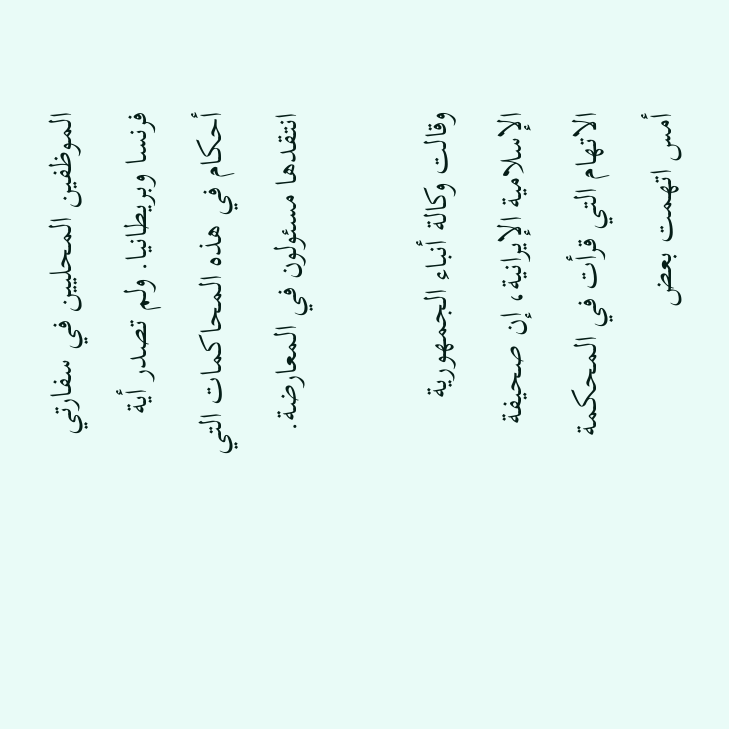الموظفين المحليين في سفارتي فرنسا وبريطانيا. ولم تصدر أية أحكام في هذه المحاكمات التي انتقدها مسئولون في المعارضة.

وقالت وكالة أنباء الجمهورية الإسلامية الإيرانية، إن صحيفة الاتهام التي قرأت في المحكمة أمس اتهمت بعض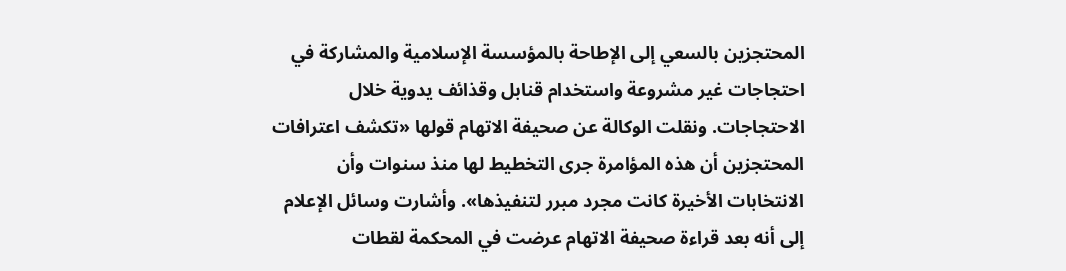المحتجزين بالسعي إلى الإطاحة بالمؤسسة الإسلامية والمشاركة في احتجاجات غير مشروعة واستخدام قنابل وقذائف يدوية خلال الاحتجاجات. ونقلت الوكالة عن صحيفة الاتهام قولها «تكشف اعترافات المحتجزين أن هذه المؤامرة جرى التخطيط لها منذ سنوات وأن الانتخابات الأخيرة كانت مجرد مبرر لتنفيذها». وأشارت وسائل الإعلام إلى أنه بعد قراءة صحيفة الاتهام عرضت في المحكمة لقطات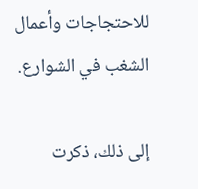للاحتجاجات وأعمال الشغب في الشوارع.

إلى ذلك، ذكرت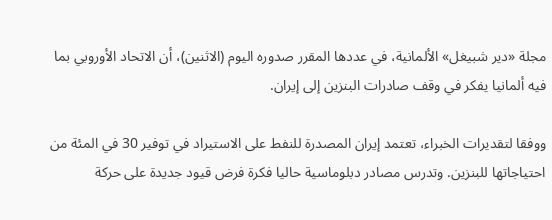مجلة «دير شبيغل» الألمانية، في عددها المقرر صدوره اليوم (الاثنين)، أن الاتحاد الأوروبي بما فيه ألمانيا يفكر في وقف صادرات البنزين إلى إيران.

ووفقا لتقديرات الخبراء، تعتمد إيران المصدرة للنفط على الاستيراد في توفير 30 في المئة من احتياجاتها للبنزين. وتدرس مصادر دبلوماسية حاليا فكرة فرض قيود جديدة على حركة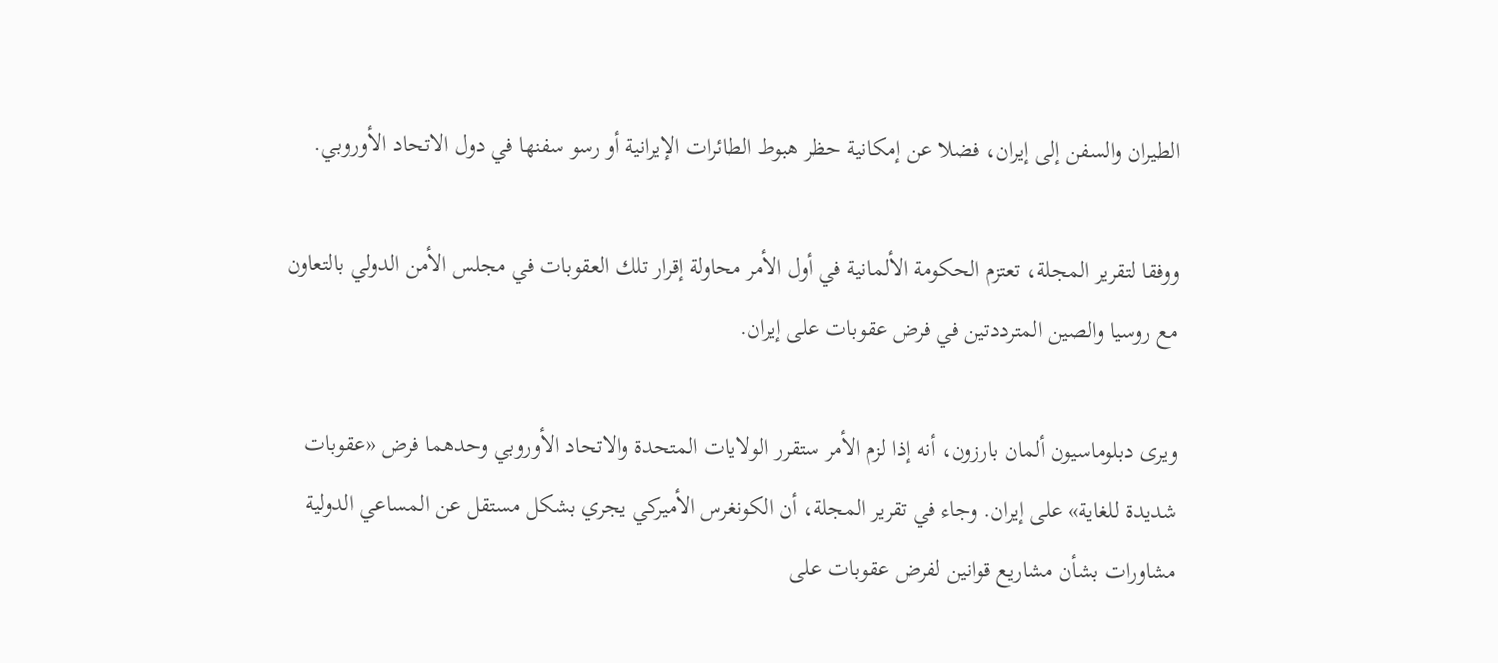الطيران والسفن إلى إيران، فضلا عن إمكانية حظر هبوط الطائرات الإيرانية أو رسو سفنها في دول الاتحاد الأوروبي.

ووفقا لتقرير المجلة، تعتزم الحكومة الألمانية في أول الأمر محاولة إقرار تلك العقوبات في مجلس الأمن الدولي بالتعاون مع روسيا والصين المترددتين في فرض عقوبات على إيران.

ويرى دبلوماسيون ألمان بارزون، أنه إذا لزم الأمر ستقرر الولايات المتحدة والاتحاد الأوروبي وحدهما فرض «عقوبات شديدة للغاية» على إيران. وجاء في تقرير المجلة، أن الكونغرس الأميركي يجري بشكل مستقل عن المساعي الدولية مشاورات بشأن مشاريع قوانين لفرض عقوبات على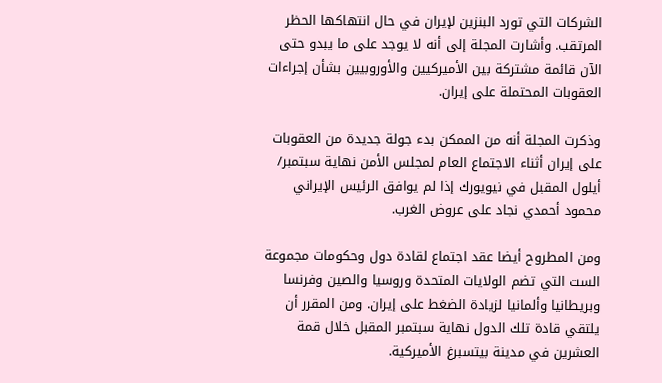الشركات التي تورد البنزين لإيران في حال انتهاكها الحظر المرتقب. وأشارت المجلة إلى أنه لا يوجد على ما يبدو حتى الآن قائمة مشتركة بين الأميركيين والأوروبيين بشأن إجراءات العقوبات المحتملة على إيران.

وذكرت المجلة أنه من الممكن بدء جولة جديدة من العقوبات على إيران أثناء الاجتماع العام لمجلس الأمن نهاية سبتمبر/ أيلول المقبل في نيويورك إذا لم يوافق الرئيس الإيراني محمود أحمدي نجاد على عروض الغرب.

ومن المطروح أيضا عقد اجتماع لقادة دول وحكومات مجموعة الست التي تضم الولايات المتحدة وروسيا والصين وفرنسا وبريطانيا وألمانيا لزيادة الضغط على إيران. ومن المقرر أن يلتقي قادة تلك الدول نهاية سبتمبر المقبل خلال قمة العشرين في مدينة بيتسبرغ الأميركية.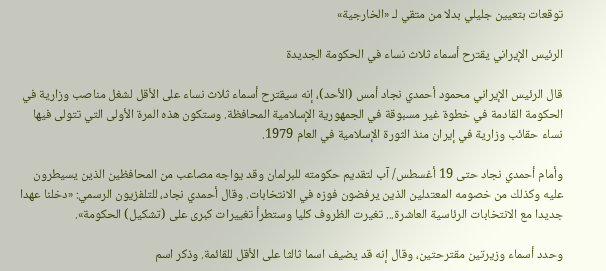توقعات بتعيين جليلي بدلا من متقي لـ «الخارجية»

الرئيس الإيراني يقترح أسماء ثلاث نساء في الحكومة الجديدة

قال الرئيس الإيراني محمود أحمدي نجاد أمس (الأحد)، إنه سيقترح أسماء ثلاث نساء على الأقل لشغل مناصب وزارية في الحكومة القادمة في خطوة غير مسبوقة في الجمهورية الإسلامية المحافظة. وستكون هذه المرة الأولى التي تتولى فيها نساء حقائب وزارية في إيران منذ الثورة الإسلامية في العام 1979.

وأمام أحمدي نجاد حتى 19 أغسطس/ آب لتقديم حكومته للبرلمان وقد يواجه مصاعب من المحافظين الذين يسيطرون عليه وكذلك من خصومه المعتدلين الذين يرفضون فوزه في الانتخابات. وقال أحمدي نجاد، للتلفزيون الرسمي: «دخلنا عهدا جديدا مع الانتخابات الرئاسية العاشرة... تغيرت الظروف كليا وستطرأ تغييرات كبرى على (تشكيل) الحكومة».

وحدد أسماء وزيرتين مقترحتين، وقال إنه قد يضيف اسما ثالثا على الأقل للقائمة. وذكر اسم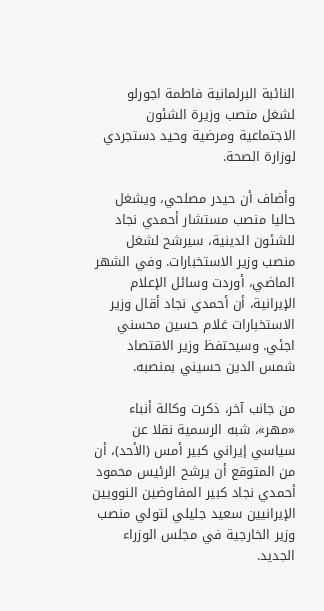النائبة البرلمانية فاطمة اجورلو لشغل منصب وزيرة الشئون الاجتماعية ومرضية وحيد دستجردي لوزارة الصحة.

وأضاف أن حيدر مصلحي، ويشغل حاليا منصب مستشار أحمدي نجاد للشئون الدينية، سيرشح لشغل منصب وزير الاستخبارات. وفي الشهر الماضي، أوردت وسائل الإعلام الإيرانية، أن أحمدي نجاد أقال وزير الاستخبارات غلام حسين محسني اجئي. وسيحتفظ وزير الاقتصاد شمس الدين حسيني بمنصبه.

من جانب آخر، ذكرت وكالة أنباء «مهر»، شبه الرسمية نقلا عن سياسي إيراني كبير أمس (الأحد)، أن من المتوقع أن يرشح الرئيس محمود أحمدي نجاد كبير المفاوضين النوويين الإيرانيين سعيد جليلي لتولي منصب وزير الخارجية في مجلس الوزراء الجديد.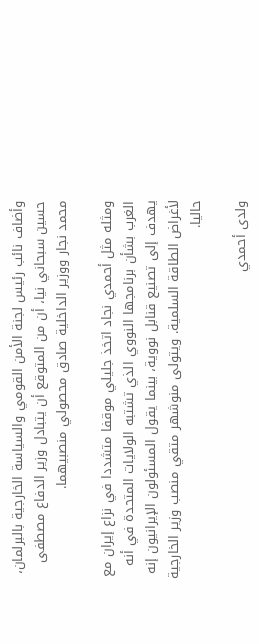وأضاف نائب رئيس لجنة الأمن القومي والسياسة الخارجية بالبرلمان، حسين سبحاني نيا، أن من المتوقع أن يتبادل وزير الدفاع مصطفى محمد نجار ووزير الداخلية صادق محصولي منصبيهما.

ومثله مثل أحمدي نجاد اتخذ جليلي موقفا متشددا في نزاع إيران مع الغرب بشأن برنامجها النووي الذي تشتبه الولايات المتحدة في أنه يهدف إلى تصنيع قنابل نووية، بينما يقول المسئولون الإيرانيون إنه لأغراض الطاقة السلمية. ويتولى منوشهر متقي منصب وزير الخارجية حاليا.

ولدى أحمدي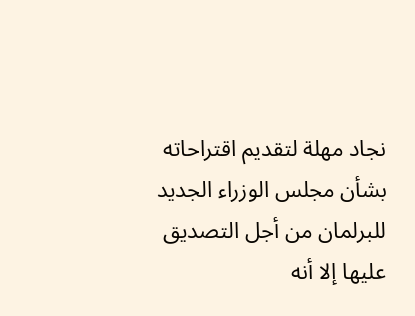نجاد مهلة لتقديم اقتراحاته بشأن مجلس الوزراء الجديد للبرلمان من أجل التصديق عليها إلا أنه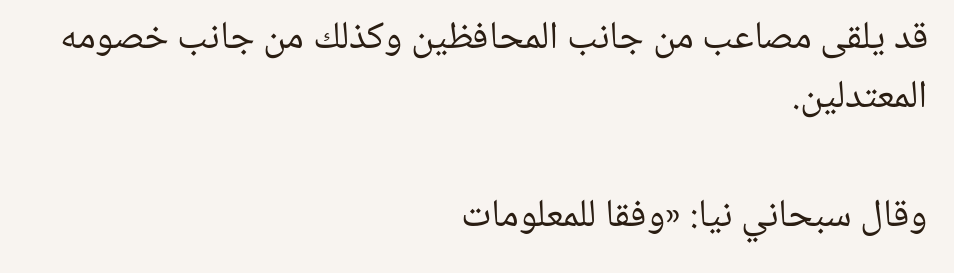قد يلقى مصاعب من جانب المحافظين وكذلك من جانب خصومه المعتدلين.

وقال سبحاني نيا: «وفقا للمعلومات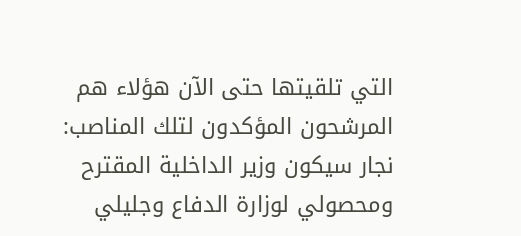التي تلقيتها حتى الآن هؤلاء هم المرشحون المؤكدون لتلك المناصب: نجار سيكون وزير الداخلية المقترح ومحصولي لوزارة الدفاع وجليلي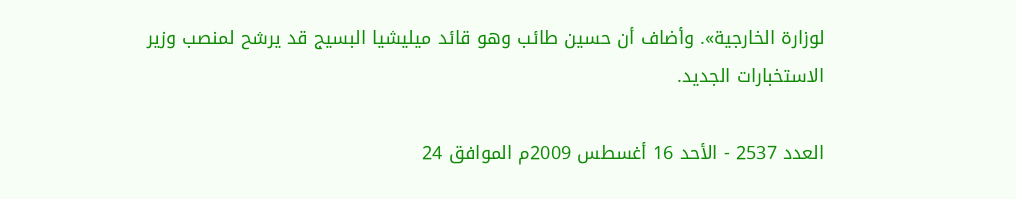لوزارة الخارجية». وأضاف أن حسين طائب وهو قائد ميليشيا البسيج قد يرشح لمنصب وزير الاستخبارات الجديد.

العدد 2537 - الأحد 16 أغسطس 2009م الموافق 24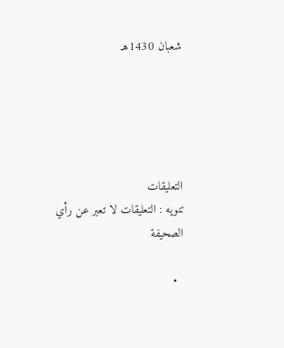شعبان 1430هـ





التعليقات
تنويه : التعليقات لا تعبر عن رأي الصحيفة

  •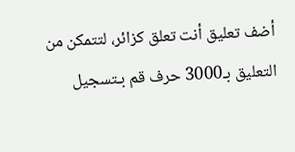أضف تعليق أنت تعلق كزائر، لتتمكن من التعليق بـ3000 حرف قم بـتسجيل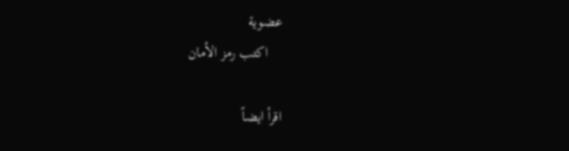عضوية
    اكتب رمز الأمان

اقرأ ايضاً